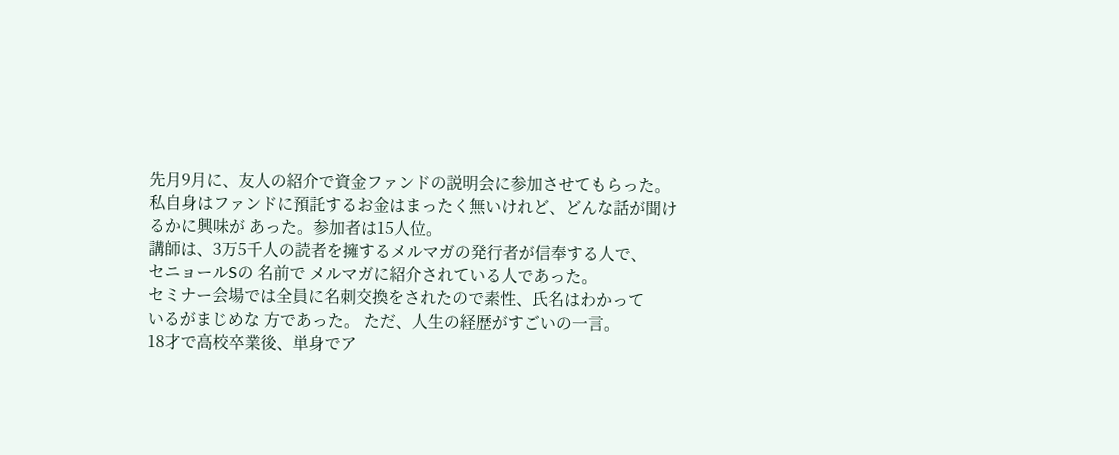先月9月に、友人の紹介で資金ファンドの説明会に参加させてもらった。
私自身はファンドに預託するお金はまったく無いけれど、どんな話が聞け
るかに興味が あった。参加者は15人位。
講師は、3万5千人の読者を擁するメルマガの発行者が信奉する人で、
セニョールSの 名前で メルマガに紹介されている人であった。
セミナー会場では全員に名刺交換をされたので素性、氏名はわかって
いるがまじめな 方であった。 ただ、人生の経歴がすごいの一言。
18才で高校卒業後、単身でア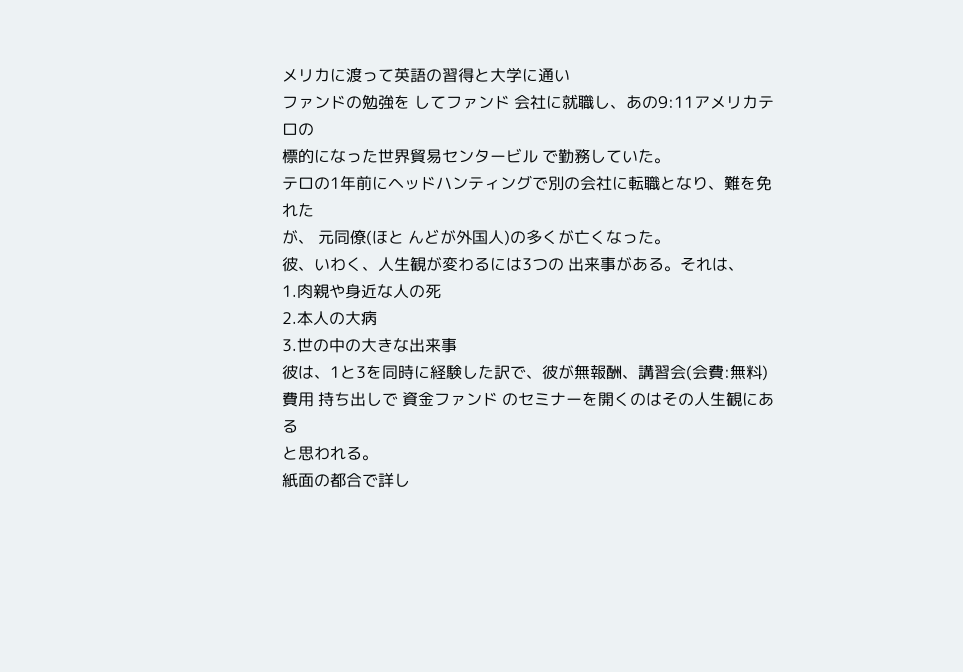メリカに渡って英語の習得と大学に通い
ファンドの勉強を してファンド 会社に就職し、あの9:11アメリカテロの
標的になった世界貿易センタービル で勤務していた。
テロの1年前にヘッドハンティングで別の会社に転職となり、難を免れた
が、 元同僚(ほと んどが外国人)の多くが亡くなった。
彼、いわく、人生観が変わるには3つの 出来事がある。それは、
1.肉親や身近な人の死
2.本人の大病
3.世の中の大きな出来事
彼は、1と3を同時に経験した訳で、彼が無報酬、講習会(会費:無料)
費用 持ち出しで 資金ファンド のセミナーを開くのはその人生観にある
と思われる。
紙面の都合で詳し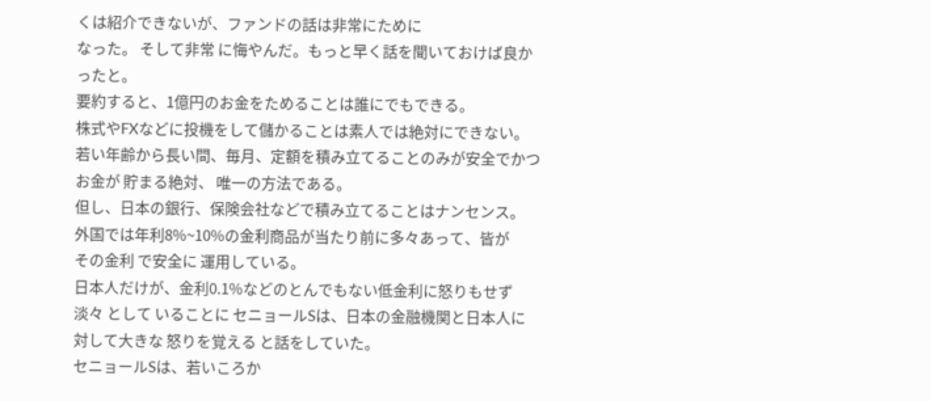くは紹介できないが、ファンドの話は非常にために
なった。 そして非常 に悔やんだ。もっと早く話を聞いておけば良かったと。
要約すると、1億円のお金をためることは誰にでもできる。
株式やFXなどに投機をして儲かることは素人では絶対にできない。
若い年齢から長い間、毎月、定額を積み立てることのみが安全でかつ
お金が 貯まる絶対、 唯一の方法である。
但し、日本の銀行、保険会社などで積み立てることはナンセンス。
外国では年利8%~10%の金利商品が当たり前に多々あって、皆が
その金利 で安全に 運用している。
日本人だけが、金利0.1%などのとんでもない低金利に怒りもせず
淡々 として いることに セニョールSは、日本の金融機関と日本人に
対して大きな 怒りを覚える と話をしていた。
セニョールSは、若いころか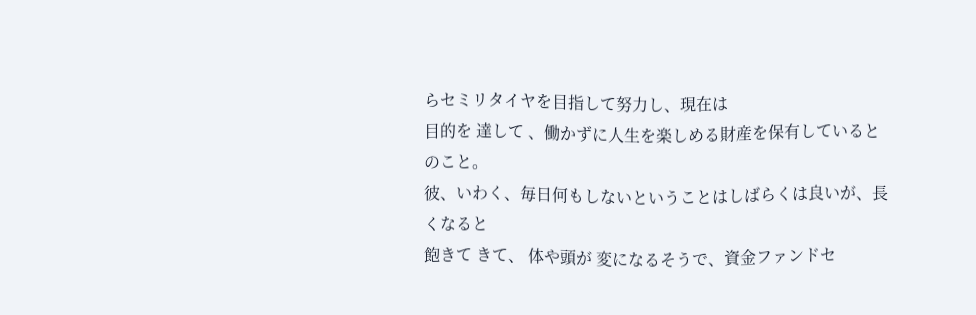らセミリタイヤを目指して努力し、現在は
目的を 達して 、働かずに人生を楽しめる財産を保有しているとのこと。
彼、いわく、毎日何もしないということはしばらくは良いが、長くなると
飽きて きて、 体や頭が 変になるそうで、資金ファンドセ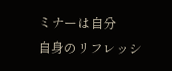ミナーは自分
自身のリフレッシ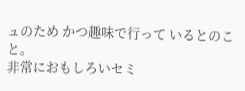ュのため かつ趣味で行って いるとのこと。
非常におもしろいセミ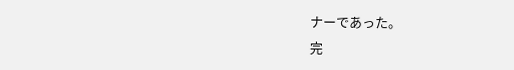ナーであった。
完